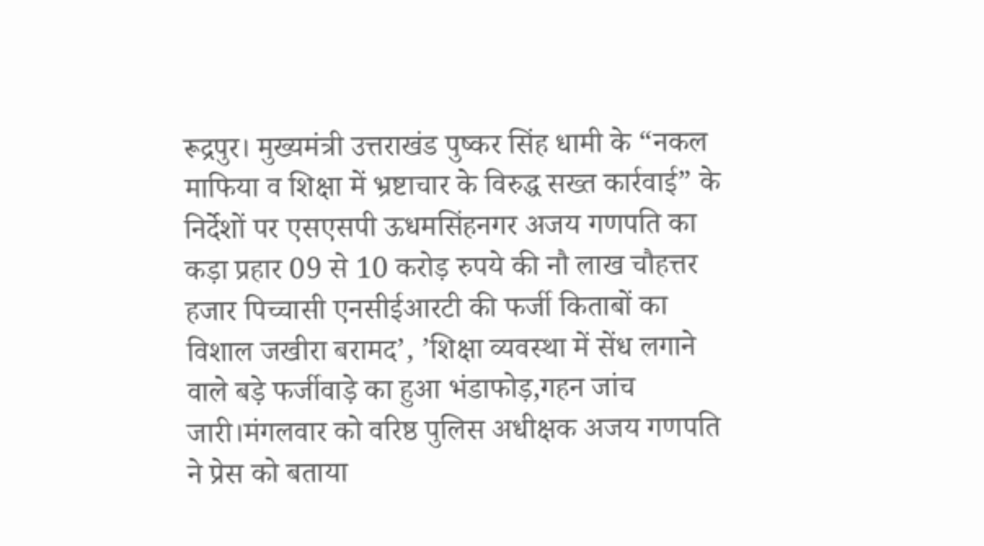रूद्रपुर। मुख्यमंत्री उत्तराखंड पुष्कर सिंह धामी के “नकल माफिया व शिक्षा में भ्रष्टाचार के विरुद्ध सख्त कार्रवाई” के निर्देशों पर एसएसपी ऊधमसिंहनगर अजय गणपति का कड़ा प्रहार 09 से 10 करोड़ रुपये की नौ लाख चौहत्तर हजार पिच्चासी एनसीईआरटी की फर्जी किताबों का विशाल जखीरा बरामद’, ’शिक्षा व्यवस्था में सेंध लगाने वाले बड़े फर्जीवाड़े का हुआ भंडाफोड़,गहन जांच जारी।मंगलवार को वरिष्ठ पुलिस अधीक्षक अजय गणपति ने प्रेस को बताया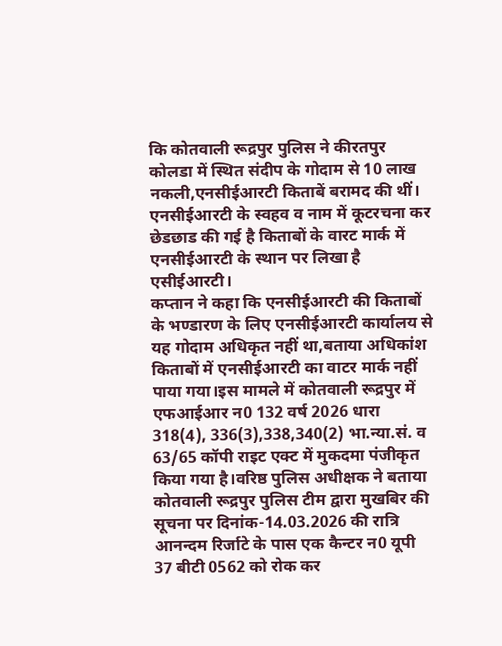कि कोतवाली रूद्रपुर पुलिस ने कीरतपुर कोलडा में स्थित संदीप के गोदाम से 10 लाख नकली,एनसीईआरटी किताबें बरामद की थीं। एनसीईआरटी के स्वहव व नाम में कूटरचना कर छेडछाड की गई है किताबों के वारट मार्क में एनसीईआरटी के स्थान पर लिखा है एसीईआरटी।
कप्तान ने कहा कि एनसीईआरटी की किताबों के भण्डारण के लिए एनसीईआरटी कार्यालय से यह गोदाम अधिकृत नहीं था,बताया अधिकांश किताबों में एनसीईआरटी का वाटर मार्क नहीं पाया गया।इस मामले में कोतवाली रूद्रपुर में एफआईआर न0 132 वर्ष 2026 धारा 318(4), 336(3),338,340(2) भा.न्या.सं. व 63/65 कॉपी राइट एक्ट में मुकदमा पंजीकृत किया गया है।वरिष्ठ पुलिस अधीक्षक ने बताया कोतवाली रूद्रपुर पुलिस टीम द्वारा मुखबिर की सूचना पर दिनांक-14.03.2026 की रात्रि आनन्दम रिर्जाटे के पास एक कैन्टर न0 यूपी 37 बीटी 0562 को रोक कर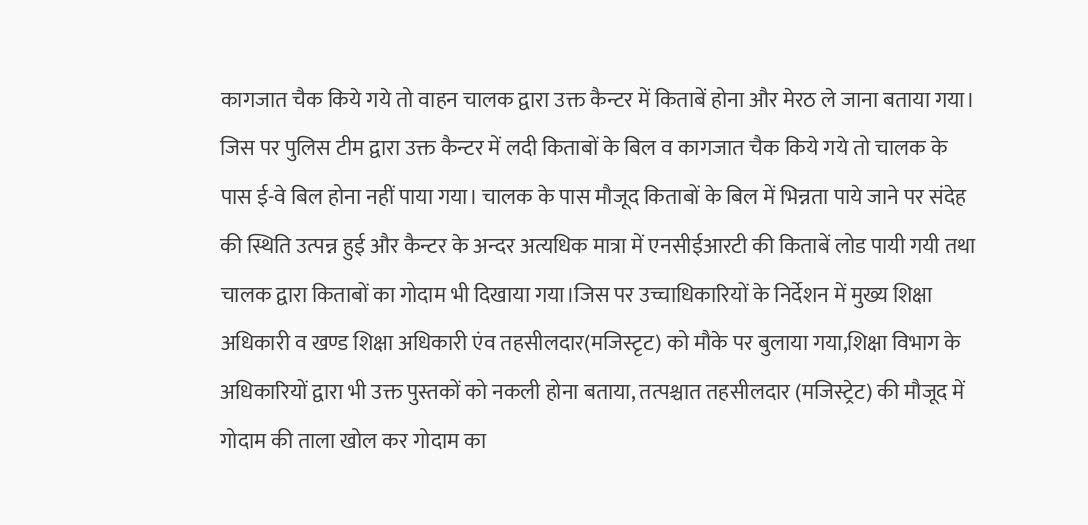कागजात चैक किये गये तो वाहन चालक द्वारा उक्त कैन्टर में किताबें होना और मेरठ ले जाना बताया गया। जिस पर पुलिस टीम द्वारा उक्त कैन्टर में लदी किताबों के बिल व कागजात चैक किये गये तो चालक के पास ई-वे बिल होना नहीं पाया गया। चालक के पास मौजूद किताबों के बिल में भिन्नता पाये जाने पर संदेह की स्थिति उत्पन्न हुई और कैन्टर के अन्दर अत्यधिक मात्रा में एनसीईआरटी की किताबें लोड पायी गयी तथा चालक द्वारा किताबों का गोदाम भी दिखाया गया।जिस पर उच्चाधिकारियों के निर्देशन में मुख्य शिक्षा अधिकारी व खण्ड शिक्षा अधिकारी एंव तहसीलदार(मजिस्टृट) को मौके पर बुलाया गया,शिक्षा विभाग के अधिकारियों द्वारा भी उक्त पुस्तकों को नकली होना बताया, तत्पश्चात तहसीलदार (मजिस्ट्रेट) की मौजूद में गोदाम की ताला खोल कर गोदाम का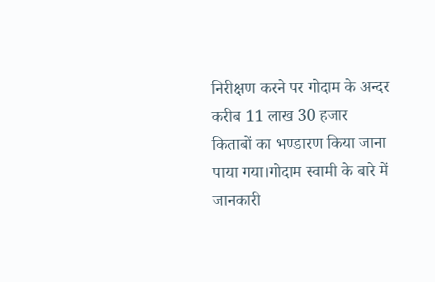निरीक्षण करने पर गोदाम के अन्दर करीब 11 लाख 30 हजार किताबों का भण्डारण किया जाना पाया गया।गोदाम स्वामी के बारे में जानकारी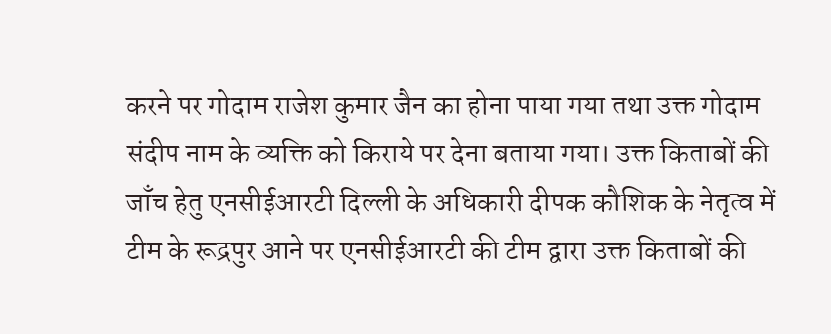करने पर गोदाम राजेश कुमार जैन का होना पाया गया तथा उक्त गोदाम संदीप नाम के व्यक्ति को किराये पर देना बताया गया। उक्त किताबों की जाँच हेतु एनसीईआरटी दिल्ली के अधिकारी दीपक कौशिक के नेतृत्व में टीम के रूद्रपुर आने पर एनसीईआरटी की टीम द्वारा उक्त किताबों की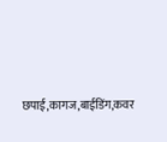छपाई,कागज,बाईडिंग,कवर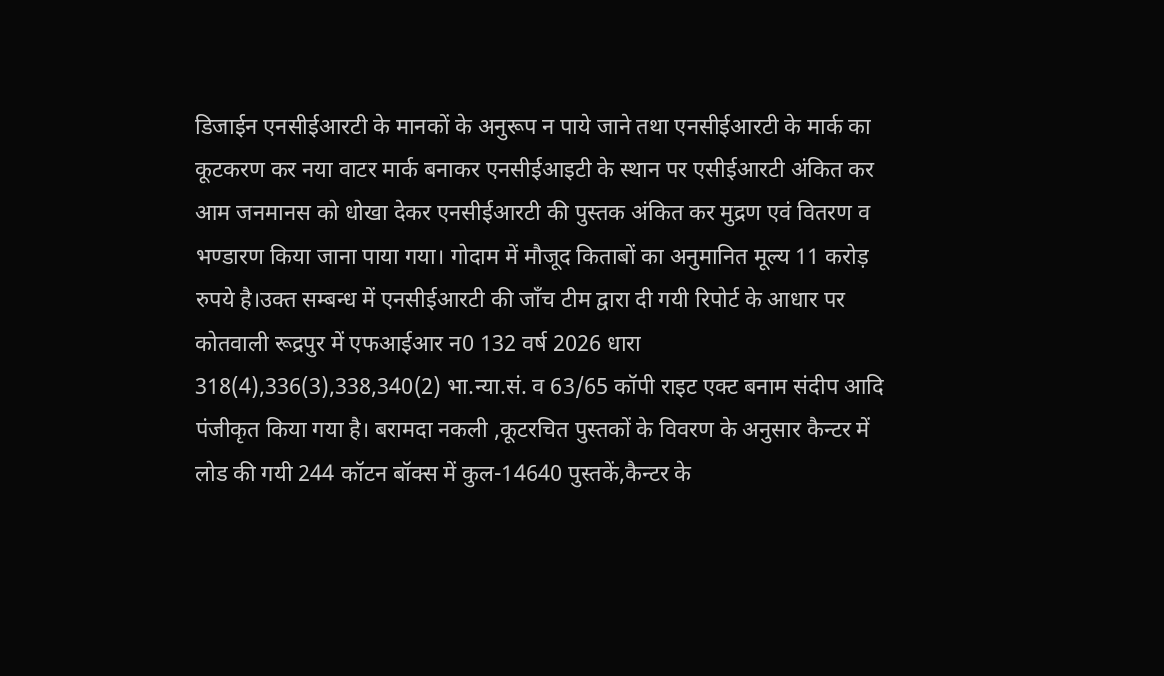डिजाईन एनसीईआरटी के मानकों के अनुरूप न पाये जाने तथा एनसीईआरटी के मार्क का कूटकरण कर नया वाटर मार्क बनाकर एनसीईआइटी के स्थान पर एसीईआरटी अंकित कर आम जनमानस को धोखा देकर एनसीईआरटी की पुस्तक अंकित कर मुद्रण एवं वितरण व भण्डारण किया जाना पाया गया। गोदाम में मौजूद किताबों का अनुमानित मूल्य 11 करोड़ रुपये है।उक्त सम्बन्ध में एनसीईआरटी की जाँच टीम द्वारा दी गयी रिपोर्ट के आधार पर कोतवाली रूद्रपुर में एफआईआर न0 132 वर्ष 2026 धारा 318(4),336(3),338,340(2) भा.न्या.सं. व 63/65 कॉपी राइट एक्ट बनाम संदीप आदि पंजीकृत किया गया है। बरामदा नकली ,कूटरचित पुस्तकों के विवरण के अनुसार कैन्टर में लोड की गयी 244 कॉटन बॉक्स में कुल-14640 पुस्तकें,कैन्टर के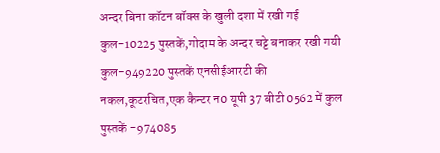अन्दर बिना कॉटन बॉक्स के खुली दशा में रखी गई कुल-10225 पुस्तकें,गोदाम के अन्दर चट्टे बनाकर रखी गयी कुल-949220 पुस्तकें एनसीईआरटी की नकल,कूटरचित,एक कैन्टर न0 यूपी 37 बीटी 0562 में कुल पुस्तकें -974085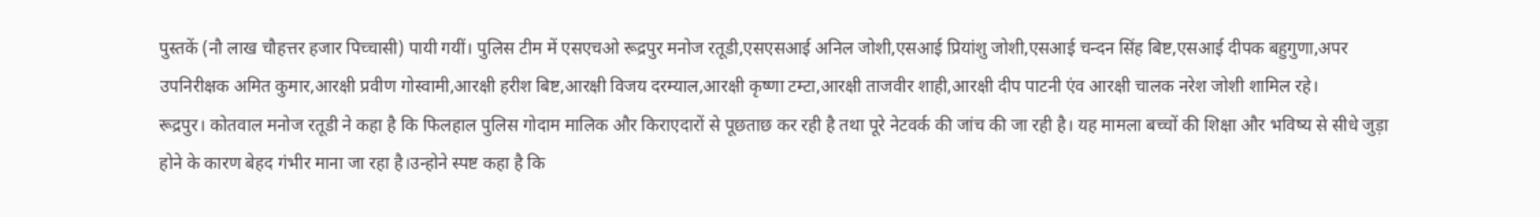पुस्तकें (नौ लाख चौहत्तर हजार पिच्चासी) पायी गयीं। पुलिस टीम में एसएचओ रूद्रपुर मनोज रतूडी,एसएसआई अनिल जोशी,एसआई प्रियांशु जोशी,एसआई चन्दन सिंह बिष्ट,एसआई दीपक बहुगुणा,अपर उपनिरीक्षक अमित कुमार,आरक्षी प्रवीण गोस्वामी,आरक्षी हरीश बिष्ट,आरक्षी विजय दरम्याल,आरक्षी कृष्णा टम्टा,आरक्षी ताजवीर शाही,आरक्षी दीप पाटनी एंव आरक्षी चालक नरेश जोशी शामिल रहे।
रूद्रपुर। कोतवाल मनोज रतूडी ने कहा है कि फिलहाल पुलिस गोदाम मालिक और किराएदारों से पूछताछ कर रही है तथा पूरे नेटवर्क की जांच की जा रही है। यह मामला बच्चों की शिक्षा और भविष्य से सीधे जुड़ा होने के कारण बेहद गंभीर माना जा रहा है।उन्होने स्पष्ट कहा है कि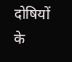दोषियों के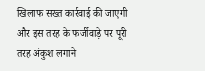खिलाफ सख्त कार्रवाई की जाएगी और इस तरह के फर्जीवाड़े पर पूरी तरह अंकुश लगाने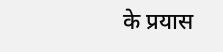के प्रयास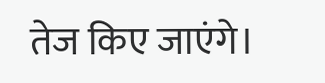तेज किए जाएंगे।